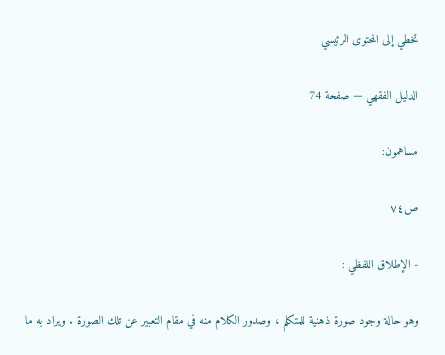تخطي إلى المحتوى الرئيسي

الدليل الفقهي — صفحة 74

مساهمون:

ص٧٤

- الإطلاق اللفظي :

وهو حالة وجود صورة ذهنية للمتكلم ، وصدور الكلام منه في مقام التعبير عن تلك الصورة . ويراد به ما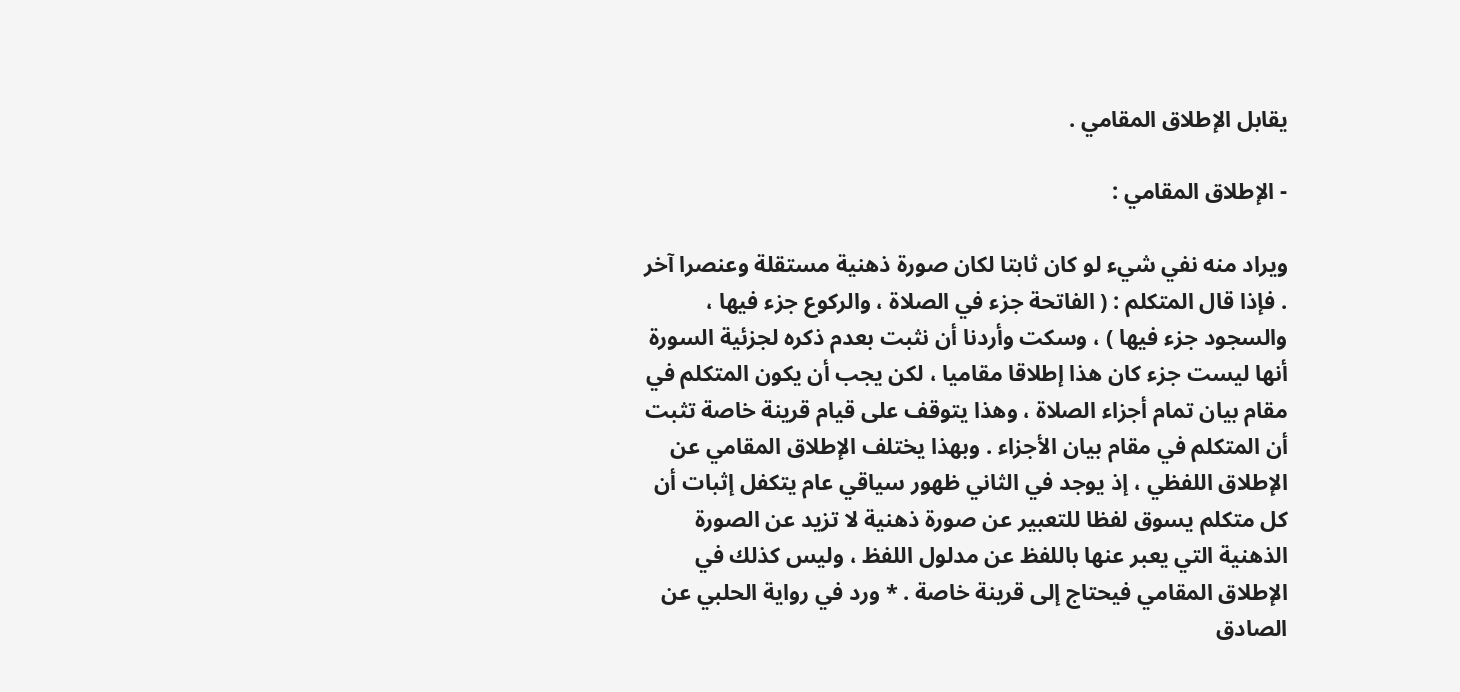يقابل الإطلاق المقامي .

- الإطلاق المقامي :

ويراد منه نفي شيء لو كان ثابتا لكان صورة ذهنية مستقلة وعنصرا آخر . فإذا قال المتكلم : ( الفاتحة جزء في الصلاة ، والركوع جزء فيها ، والسجود جزء فيها ) ، وسكت وأردنا أن نثبت بعدم ذكره لجزئية السورة أنها ليست جزء كان هذا إطلاقا مقاميا ، لكن يجب أن يكون المتكلم في مقام بيان تمام أجزاء الصلاة ، وهذا يتوقف على قيام قرينة خاصة تثبت أن المتكلم في مقام بيان الأجزاء . وبهذا يختلف الإطلاق المقامي عن الإطلاق اللفظي ، إذ يوجد في الثاني ظهور سياقي عام يتكفل إثبات أن كل متكلم يسوق لفظا للتعبير عن صورة ذهنية لا تزيد عن الصورة الذهنية التي يعبر عنها باللفظ عن مدلول اللفظ ، وليس كذلك في الإطلاق المقامي فيحتاج إلى قرينة خاصة . * ورد في رواية الحلبي عن الصادق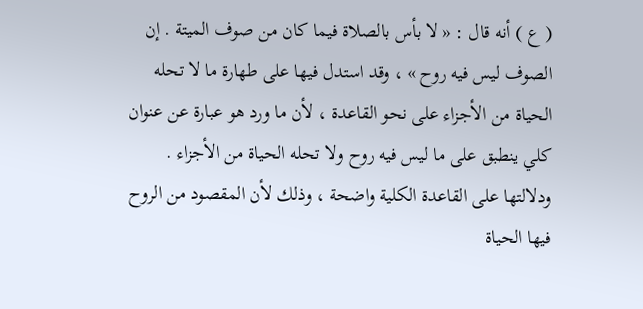( ع ) أنه قال : « لا بأس بالصلاة فيما كان من صوف الميتة . إن الصوف ليس فيه روح » ، وقد استدل فيها على طهارة ما لا تحله الحياة من الأجزاء على نحو القاعدة ، لأن ما ورد هو عبارة عن عنوان كلي ينطبق على ما ليس فيه روح ولا تحله الحياة من الأجزاء . ودلالتها على القاعدة الكلية واضحة ، وذلك لأن المقصود من الروح فيها الحياة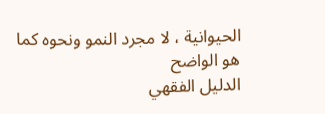الحيوانية ، لا مجرد النمو ونحوه كما هو الواضح
الدليل الفقهي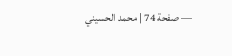— صفحة 74 | محمد الحسيني